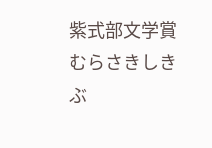紫式部文学賞 むらさきしきぶ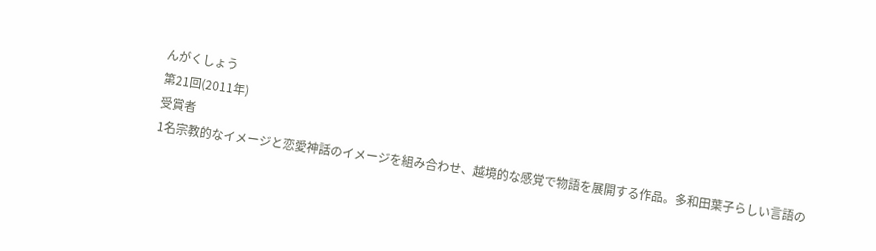んがくしょう
第21回(2011年)
受賞者
1名宗教的なイメージと恋愛神話のイメージを組み合わせ、越境的な感覚で物語を展開する作品。多和田葉子らしい言語の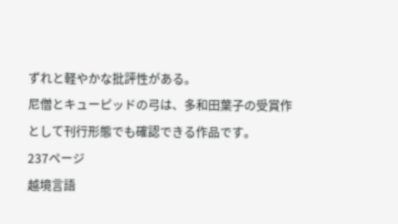ずれと軽やかな批評性がある。
尼僧とキューピッドの弓は、多和田葉子の受賞作として刊行形態でも確認できる作品です。
237ページ
越境言語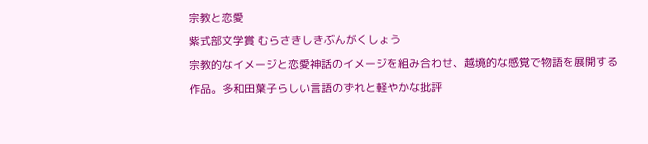宗教と恋愛
紫式部文学賞 むらさきしきぶんがくしょう
宗教的なイメージと恋愛神話のイメージを組み合わせ、越境的な感覚で物語を展開する作品。多和田葉子らしい言語のずれと軽やかな批評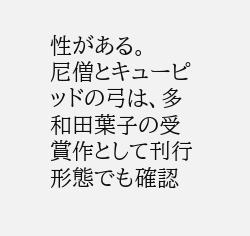性がある。
尼僧とキューピッドの弓は、多和田葉子の受賞作として刊行形態でも確認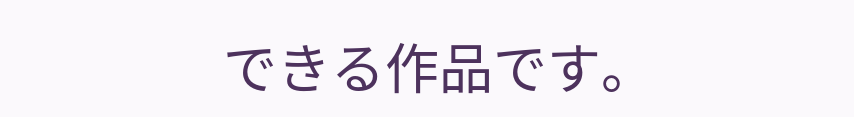できる作品です。